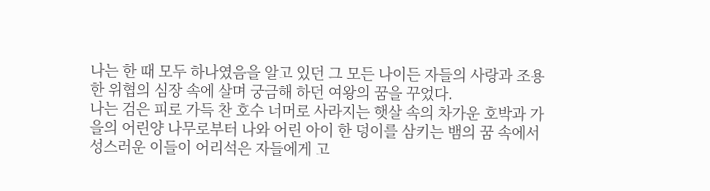나는 한 때 모두 하나였음을 알고 있던 그 모든 나이든 자들의 사랑과 조용한 위협의 심장 속에 살며 궁금해 하던 여왕의 꿈을 꾸었다.
나는 검은 피로 가득 찬 호수 너머로 사라지는 햇살 속의 차가운 호박과 가을의 어린양 나무로부터 나와 어린 아이 한 덩이를 삼키는 뱀의 꿈 속에서 성스러운 이들이 어리석은 자들에게 고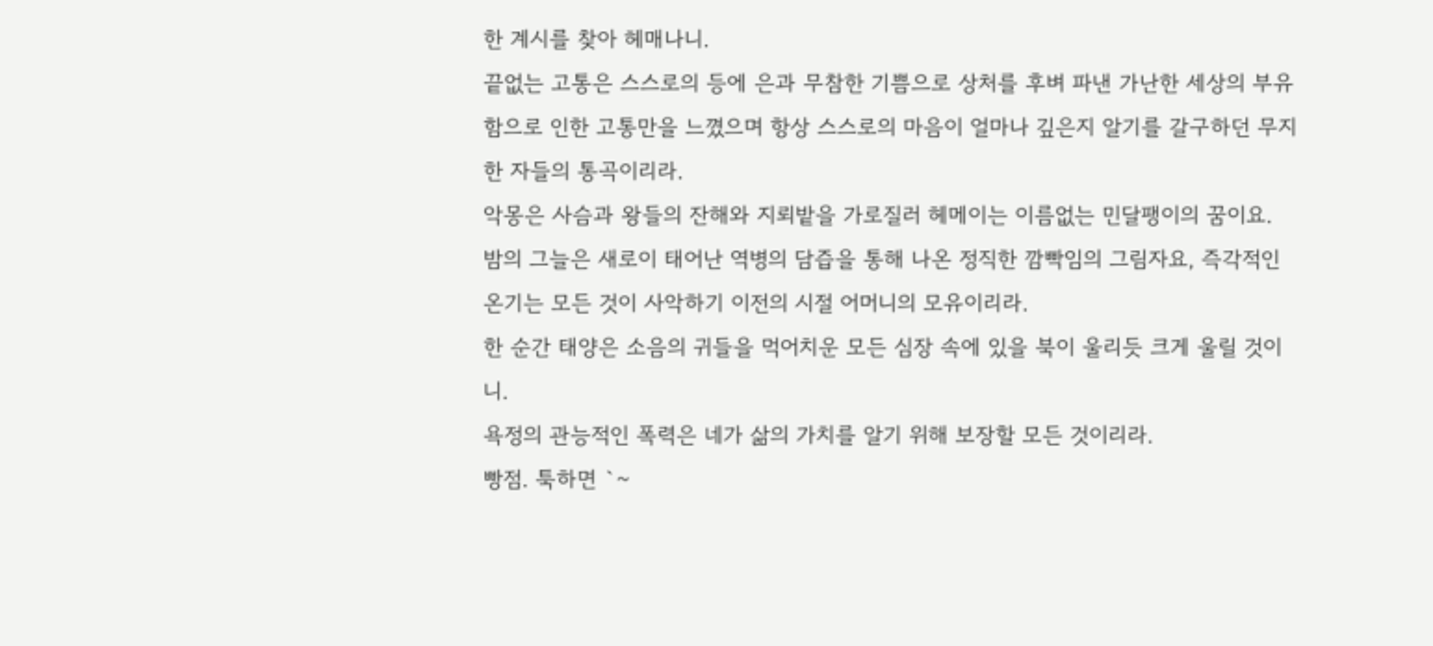한 계시를 찾아 헤매나니.
끝없는 고통은 스스로의 등에 은과 무참한 기쁨으로 상처를 후벼 파낸 가난한 세상의 부유함으로 인한 고통만을 느꼈으며 항상 스스로의 마음이 얼마나 깊은지 알기를 갈구하던 무지한 자들의 통곡이리라.
악몽은 사슴과 왕들의 잔해와 지뢰밭을 가로질러 헤메이는 이름없는 민달팽이의 꿈이요.
밤의 그늘은 새로이 태어난 역병의 담즙을 통해 나온 정직한 깜빡임의 그림자요, 즉각적인 온기는 모든 것이 사악하기 이전의 시절 어머니의 모유이리라.
한 순간 태양은 소음의 귀들을 먹어치운 모든 심장 속에 있을 북이 울리듯 크게 울릴 것이니.
욕정의 관능적인 폭력은 네가 삶의 가치를 알기 위해 보장할 모든 것이리라.
빵점. 툭하면 `~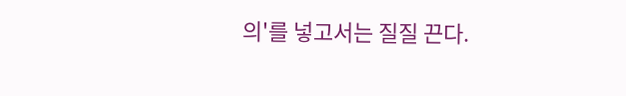의'를 넣고서는 질질 끈다.